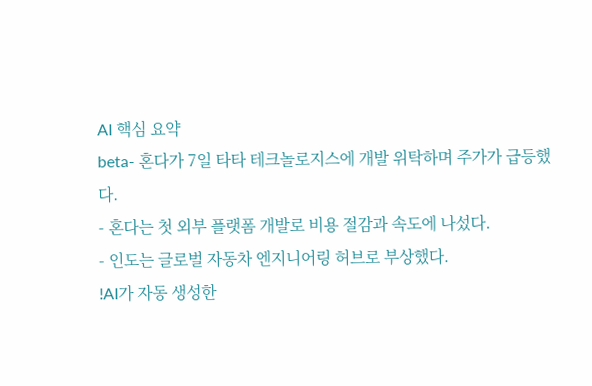AI 핵심 요약
beta- 혼다가 7일 타타 테크놀로지스에 개발 위탁하며 주가가 급등했다.
- 혼다는 첫 외부 플랫폼 개발로 비용 절감과 속도에 나섰다.
- 인도는 글로벌 자동차 엔지니어링 허브로 부상했다.
!AI가 자동 생성한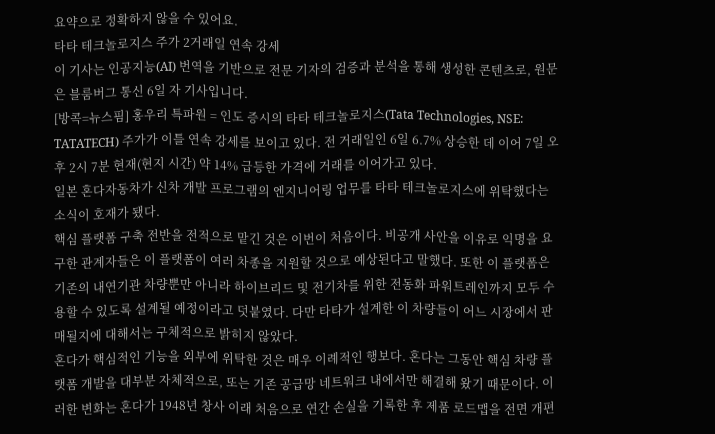요약으로 정확하지 않을 수 있어요.
타타 테크놀로지스 주가 2거래일 연속 강세
이 기사는 인공지능(AI) 번역을 기반으로 전문 기자의 검증과 분석을 통해 생성한 콘텐츠로, 원문은 블룸버그 통신 6일 자 기사입니다.
[방콕=뉴스핌] 홍우리 특파원 = 인도 증시의 타타 테크놀로지스(Tata Technologies, NSE: TATATECH) 주가가 이틀 연속 강세를 보이고 있다. 전 거래일인 6일 6.7% 상승한 데 이어 7일 오후 2시 7분 현재(현지 시간) 약 14% 급등한 가격에 거래를 이어가고 있다.
일본 혼다자동차가 신차 개발 프로그램의 엔지니어링 업무를 타타 테크놀로지스에 위탁했다는 소식이 호재가 됐다.
핵심 플랫폼 구축 전반을 전적으로 맡긴 것은 이번이 처음이다. 비공개 사안을 이유로 익명을 요구한 관계자들은 이 플랫폼이 여러 차종을 지원할 것으로 예상된다고 말했다. 또한 이 플랫폼은 기존의 내연기관 차량뿐만 아니라 하이브리드 및 전기차를 위한 전동화 파워트레인까지 모두 수용할 수 있도록 설계될 예정이라고 덧붙였다. 다만 타타가 설계한 이 차량들이 어느 시장에서 판매될지에 대해서는 구체적으로 밝히지 않았다.
혼다가 핵심적인 기능을 외부에 위탁한 것은 매우 이례적인 행보다. 혼다는 그동안 핵심 차량 플랫폼 개발을 대부분 자체적으로, 또는 기존 공급망 네트워크 내에서만 해결해 왔기 때문이다. 이러한 변화는 혼다가 1948년 창사 이래 처음으로 연간 손실을 기록한 후 제품 로드맵을 전면 개편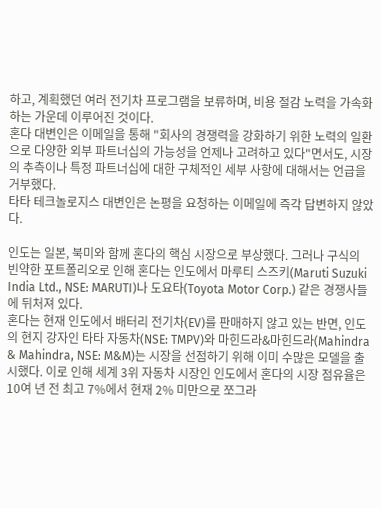하고, 계획했던 여러 전기차 프로그램을 보류하며, 비용 절감 노력을 가속화하는 가운데 이루어진 것이다.
혼다 대변인은 이메일을 통해 "회사의 경쟁력을 강화하기 위한 노력의 일환으로 다양한 외부 파트너십의 가능성을 언제나 고려하고 있다"면서도, 시장의 추측이나 특정 파트너십에 대한 구체적인 세부 사항에 대해서는 언급을 거부했다.
타타 테크놀로지스 대변인은 논평을 요청하는 이메일에 즉각 답변하지 않았다.

인도는 일본, 북미와 함께 혼다의 핵심 시장으로 부상했다. 그러나 구식의 빈약한 포트폴리오로 인해 혼다는 인도에서 마루티 스즈키(Maruti Suzuki India Ltd., NSE: MARUTI)나 도요타(Toyota Motor Corp.) 같은 경쟁사들에 뒤처져 있다.
혼다는 현재 인도에서 배터리 전기차(EV)를 판매하지 않고 있는 반면, 인도의 현지 강자인 타타 자동차(NSE: TMPV)와 마힌드라&마힌드라(Mahindra & Mahindra, NSE: M&M)는 시장을 선점하기 위해 이미 수많은 모델을 출시했다. 이로 인해 세계 3위 자동차 시장인 인도에서 혼다의 시장 점유율은 10여 년 전 최고 7%에서 현재 2% 미만으로 쪼그라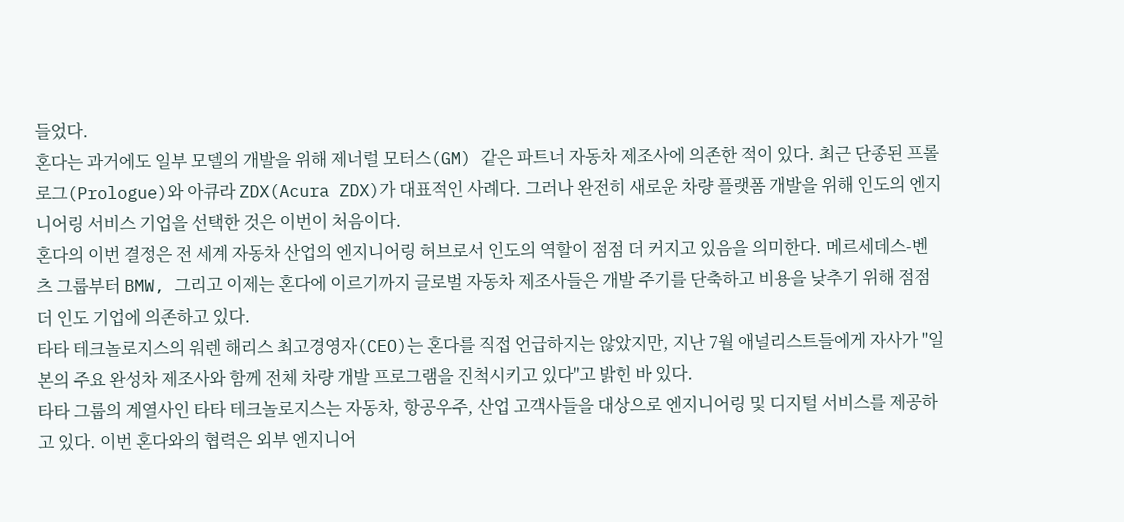들었다.
혼다는 과거에도 일부 모델의 개발을 위해 제너럴 모터스(GM) 같은 파트너 자동차 제조사에 의존한 적이 있다. 최근 단종된 프롤로그(Prologue)와 아큐라 ZDX(Acura ZDX)가 대표적인 사례다. 그러나 완전히 새로운 차량 플랫폼 개발을 위해 인도의 엔지니어링 서비스 기업을 선택한 것은 이번이 처음이다.
혼다의 이번 결정은 전 세계 자동차 산업의 엔지니어링 허브로서 인도의 역할이 점점 더 커지고 있음을 의미한다. 메르세데스-벤츠 그룹부터 BMW, 그리고 이제는 혼다에 이르기까지 글로벌 자동차 제조사들은 개발 주기를 단축하고 비용을 낮추기 위해 점점 더 인도 기업에 의존하고 있다.
타타 테크놀로지스의 워렌 해리스 최고경영자(CEO)는 혼다를 직접 언급하지는 않았지만, 지난 7월 애널리스트들에게 자사가 "일본의 주요 완성차 제조사와 함께 전체 차량 개발 프로그램을 진척시키고 있다"고 밝힌 바 있다.
타타 그룹의 계열사인 타타 테크놀로지스는 자동차, 항공우주, 산업 고객사들을 대상으로 엔지니어링 및 디지털 서비스를 제공하고 있다. 이번 혼다와의 협력은 외부 엔지니어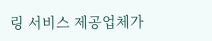링 서비스 제공업체가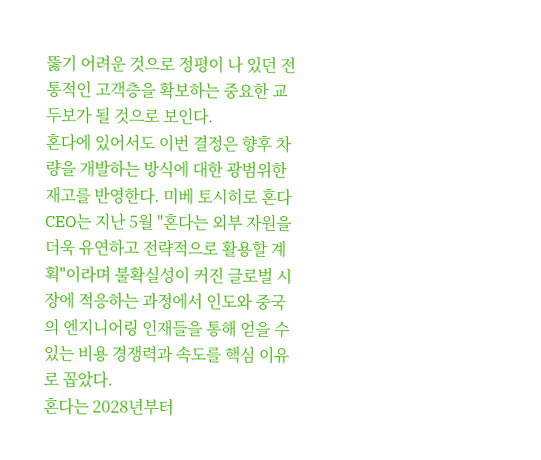뚫기 어려운 것으로 정평이 나 있던 전통적인 고객층을 확보하는 중요한 교두보가 될 것으로 보인다.
혼다에 있어서도 이번 결정은 향후 차량을 개발하는 방식에 대한 광범위한 재고를 반영한다. 미베 토시히로 혼다 CEO는 지난 5월 "혼다는 외부 자원을 더욱 유연하고 전략적으로 활용할 계획"이라며 불확실성이 커진 글로벌 시장에 적응하는 과정에서 인도와 중국의 엔지니어링 인재들을 통해 얻을 수 있는 비용 경쟁력과 속도를 핵심 이유로 꼽았다.
혼다는 2028년부터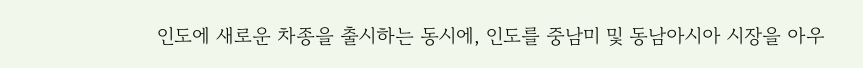인도에 새로운 차종을 출시하는 동시에, 인도를 중남미 및 동남아시아 시장을 아우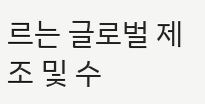르는 글로벌 제조 및 수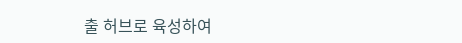출 허브로 육성하여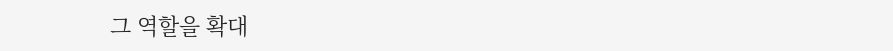그 역할을 확대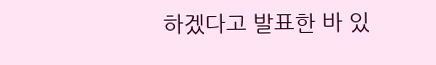하겠다고 발표한 바 있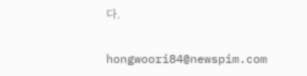다.

hongwoori84@newspim.com